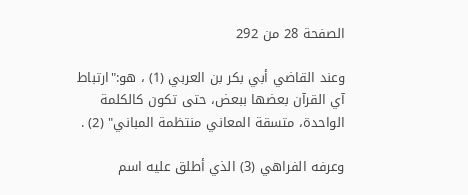الصفحة 28 من 292

وعند القاضي أبي بكر بن العربي (1) ، هو:"ارتباط آي القرآن بعضها ببعض، حتى تكون كالكلمة الواحدة، متسقة المعاني منتظمة المباني" (2) .

وعرفه الفراهي (3) الذي أطلق عليه اسم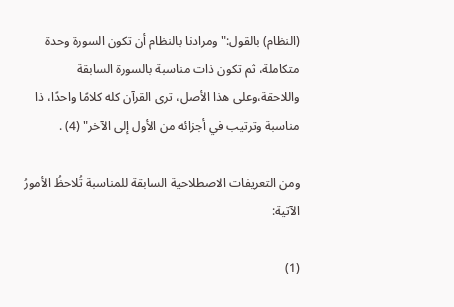(النظام) بالقول:"ومرادنا بالنظام أن تكون السورة وحدة متكاملة، ثم تكون ذات مناسبة بالسورة السابقة واللاحقة،وعلى هذا الأصل، ترى القرآن كله كلامًا واحدًا، ذا مناسبة وترتيب في أجزائه من الأول إلى الآخر" (4) .

ومن التعريفات الاصطلاحية السابقة للمناسبة تُلاحظُ الأمورُ الآتية:

(1)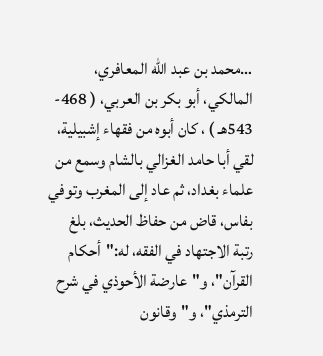…محمد بن عبد الله المعافري، المالكي، أبو بكر بن العربي، ( 468- 543هـ ) ، كان أبوه من فقهاء إشبيلية، لقي أبا حامد الغزالي بالشام وسمع من علماء بغداد، ثم عاد إلى المغرب وتوفي بفاس، قاض من حفاظ الحديث، بلغ رتبة الاجتهاد في الفقه، له:"أحكام القرآن"، و"عارضة الأحوذي في شرح الترمذي"، و"وقانون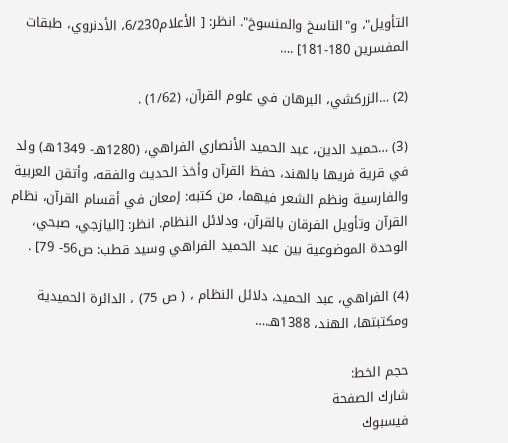التأويل"، و"الناسخ والمنسوخ". انظر: [ الأعلام6/230، الأدنروي، طبقات المفسرين 180-181] .…

(2) …الزركشي، البرهان في علوم القرآن، (1/62) .

(3) …حميد الدين، عبد الحميد الأنصاري الفراهي، (1280هـ- 1349هـ) ولد في قرية فريها بالهند، حفظ القرآن وأخذ الحديث والفقه، وأتقن العربية والفارسية ونظم الشعر فيهما، من كتبه: إمعان في أقسام القرآن، نظام القرآن وتأويل الفرقان بالقرآن، ودلائل النظام. انظر: [اليازجي، صبحي، الوحدة الموضوعية بين عبد الحميد الفراهي وسيد قطب: ص56- 79] .

(4) الفراهي، عبد الحميد، دلائل النظام ، ( ص 75) ، الدائرة الحميدية ومكتبتها، الهند، 1388هـ.…

حجم الخط:
شارك الصفحة
فيسبوك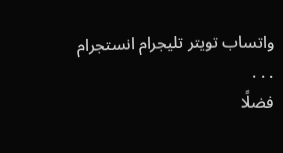واتساب تويتر تليجرام انستجرام
. . .
فضلًا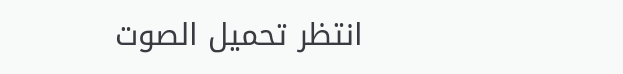انتظر تحميل الصوت